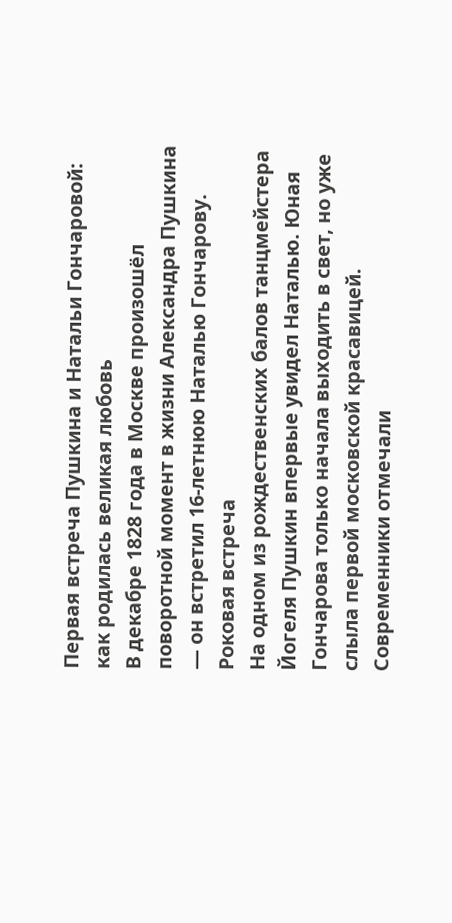Первая встреча Пушкина и Натальи Гончаровой: как родилась великая любовь
В декабре 1828 года в Москве произошёл поворотной момент в жизни Александра Пушкина — он встретил 16‑летнюю Наталью Гончарову.
Роковая встреча
На одном из рождественских балов танцмейстера Йогеля Пушкин впервые увидел Наталью. Юная Гончарова только начала выходить в свет, но уже слыла первой московской красавицей. Современники отмечали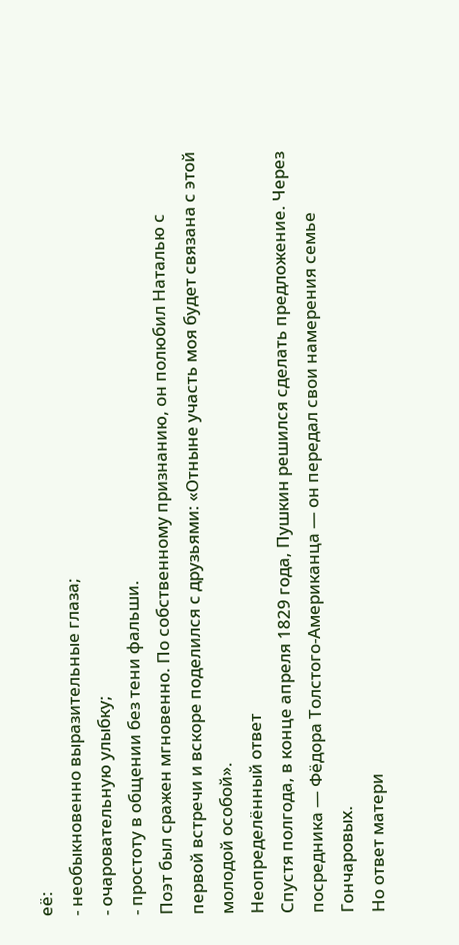её:
- необыкновенно выразительные глаза;
- очаровательную улыбку;
- простоту в общении без тени фальши.
Поэт был сражен мгновенно. По собственному признанию, он полюбил Наталью с первой встречи и вскоре поделился с друзьями: «Отныне участь моя будет связана с этой молодой особой».
Неопределённый ответ
Спустя полгода, в конце апреля 1829 года, Пушкин решился сделать предложение. Через посредника — Фёдора Толстого‑Американца — он передал свои намерения семье Гончаровых.
Но ответ матери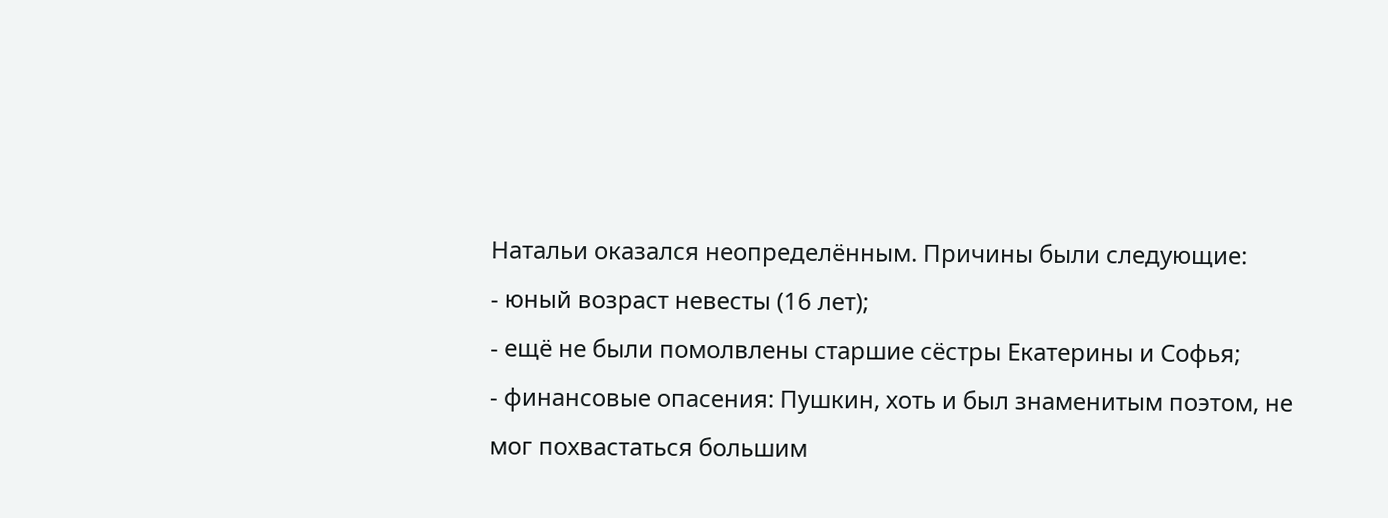Натальи оказался неопределённым. Причины были следующие:
- юный возраст невесты (16 лет);
- ещё не были помолвлены старшие сёстры Екатерины и Софья;
- финансовые опасения: Пушкин, хоть и был знаменитым поэтом, не мог похвастаться большим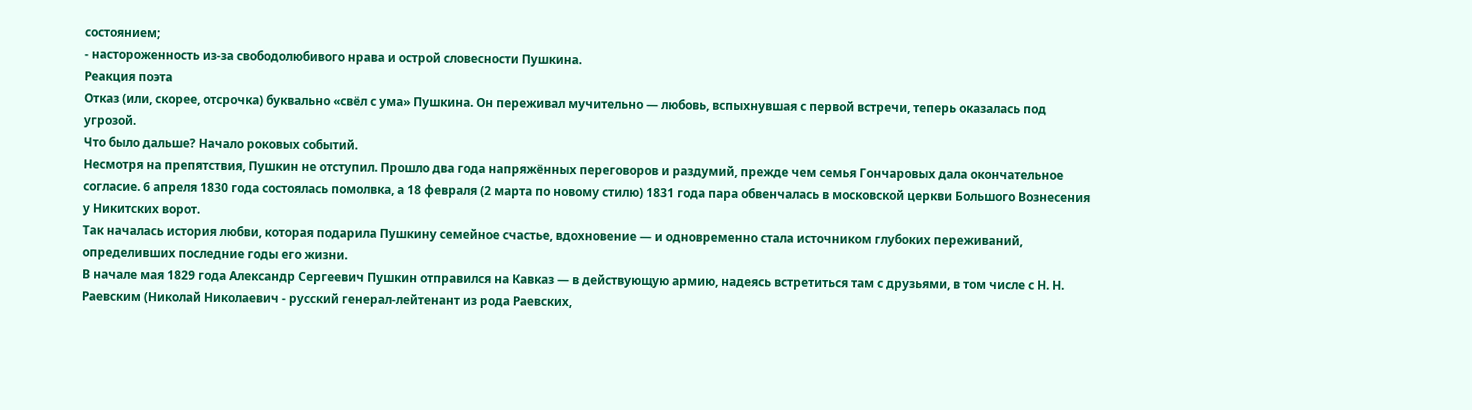состоянием;
- настороженность из‑за свободолюбивого нрава и острой словесности Пушкина.
Реакция поэта
Отказ (или, скорее, отсрочка) буквально «свёл с ума» Пушкина. Он переживал мучительно — любовь, вспыхнувшая с первой встречи, теперь оказалась под угрозой.
Что было дальше? Начало роковых событий.
Несмотря на препятствия, Пушкин не отступил. Прошло два года напряжённых переговоров и раздумий, прежде чем семья Гончаровых дала окончательное согласие. 6 апреля 1830 года состоялась помолвка, а 18 февраля (2 марта по новому стилю) 1831 года пара обвенчалась в московской церкви Большого Вознесения у Никитских ворот.
Так началась история любви, которая подарила Пушкину семейное счастье, вдохновение — и одновременно стала источником глубоких переживаний, определивших последние годы его жизни.
В начале мая 1829 года Александр Сергеевич Пушкин отправился на Кавказ — в действующую армию, надеясь встретиться там с друзьями, в том числе с Н. Н. Раевским (Николай Николаевич - русский генерал-лейтенант из рода Раевских,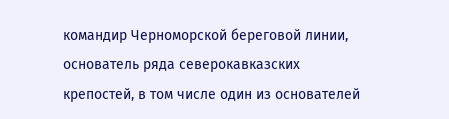командир Черноморской береговой линии, основатель ряда северокавказских крепостей, в том числе один из основателей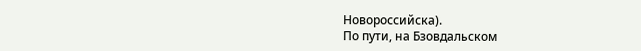Новороссийска).
По пути, на Бзовдальском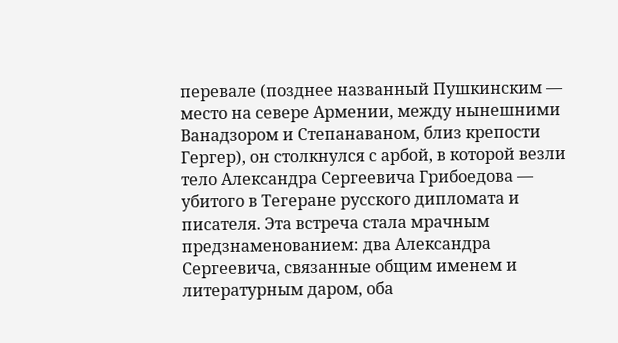перевале (позднее названный Пушкинским — место на севере Армении, между нынешними Ванадзором и Степанаваном, близ крепости Гергер), он столкнулся с арбой, в которой везли тело Александра Сергеевича Грибоедова — убитого в Тегеране русского дипломата и писателя. Эта встреча стала мрачным предзнаменованием: два Александра Сергеевича, связанные общим именем и литературным даром, оба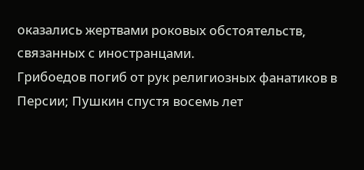оказались жертвами роковых обстоятельств, связанных с иностранцами.
Грибоедов погиб от рук религиозных фанатиков в Персии; Пушкин спустя восемь лет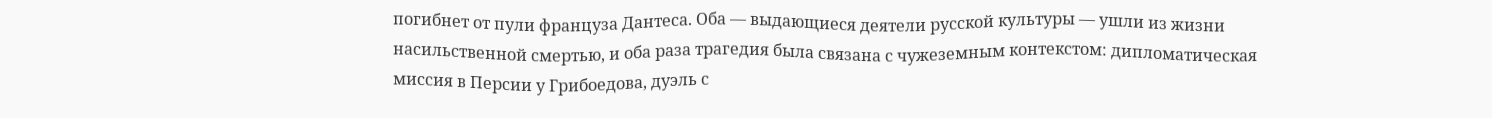погибнет от пули француза Дантеса. Оба — выдающиеся деятели русской культуры — ушли из жизни насильственной смертью, и оба раза трагедия была связана с чужеземным контекстом: дипломатическая миссия в Персии у Грибоедова, дуэль с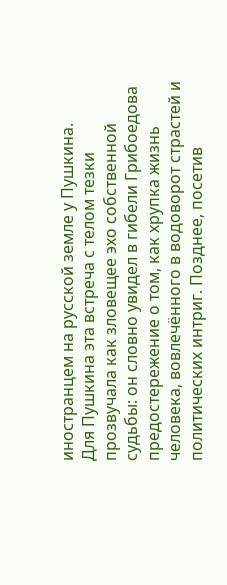иностранцем на русской земле у Пушкина.
Для Пушкина эта встреча с телом тезки прозвучала как зловещее эхо собственной судьбы: он словно увидел в гибели Грибоедова предостережение о том, как хрупка жизнь человека, вовлечённого в водоворот страстей и политических интриг. Позднее, посетив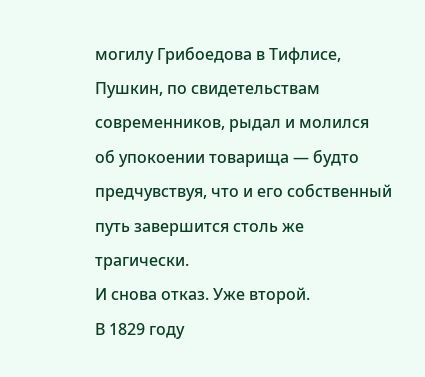могилу Грибоедова в Тифлисе, Пушкин, по свидетельствам современников, рыдал и молился об упокоении товарища — будто предчувствуя, что и его собственный путь завершится столь же трагически.
И снова отказ. Уже второй.
В 1829 году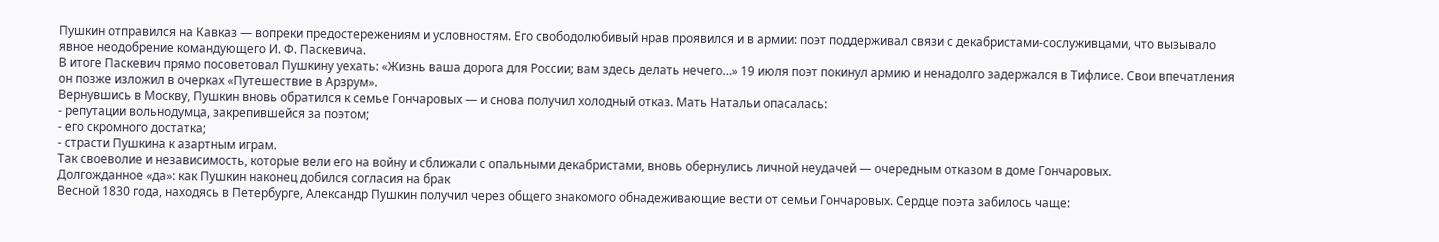Пушкин отправился на Кавказ — вопреки предостережениям и условностям. Его свободолюбивый нрав проявился и в армии: поэт поддерживал связи с декабристами‑сослуживцами, что вызывало явное неодобрение командующего И. Ф. Паскевича.
В итоге Паскевич прямо посоветовал Пушкину уехать: «Жизнь ваша дорога для России; вам здесь делать нечего…» 19 июля поэт покинул армию и ненадолго задержался в Тифлисе. Свои впечатления он позже изложил в очерках «Путешествие в Арзрум».
Вернувшись в Москву, Пушкин вновь обратился к семье Гончаровых — и снова получил холодный отказ. Мать Натальи опасалась:
- репутации вольнодумца, закрепившейся за поэтом;
- его скромного достатка;
- страсти Пушкина к азартным играм.
Так своеволие и независимость, которые вели его на войну и сближали с опальными декабристами, вновь обернулись личной неудачей — очередным отказом в доме Гончаровых.
Долгожданное «да»: как Пушкин наконец добился согласия на брак
Весной 1830 года, находясь в Петербурге, Александр Пушкин получил через общего знакомого обнадеживающие вести от семьи Гончаровых. Сердце поэта забилось чаще: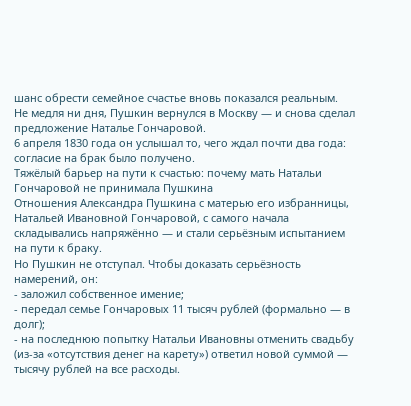шанс обрести семейное счастье вновь показался реальным.
Не медля ни дня, Пушкин вернулся в Москву — и снова сделал предложение Наталье Гончаровой.
6 апреля 1830 года он услышал то, чего ждал почти два года: согласие на брак было получено.
Тяжёлый барьер на пути к счастью: почему мать Натальи Гончаровой не принимала Пушкина
Отношения Александра Пушкина с матерью его избранницы, Натальей Ивановной Гончаровой, с самого начала складывались напряжённо — и стали серьёзным испытанием на пути к браку.
Но Пушкин не отступал. Чтобы доказать серьёзность намерений, он:
- заложил собственное имение;
- передал семье Гончаровых 11 тысяч рублей (формально — в долг);
- на последнюю попытку Натальи Ивановны отменить свадьбу (из‑за «отсутствия денег на карету») ответил новой суммой — тысячу рублей на все расходы.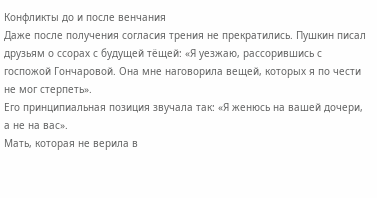Конфликты до и после венчания
Даже после получения согласия трения не прекратились. Пушкин писал друзьям о ссорах с будущей тёщей: «Я уезжаю, рассорившись с госпожой Гончаровой. Она мне наговорила вещей, которых я по чести не мог стерпеть».
Его принципиальная позиция звучала так: «Я женюсь на вашей дочери, а не на вас».
Мать, которая не верила в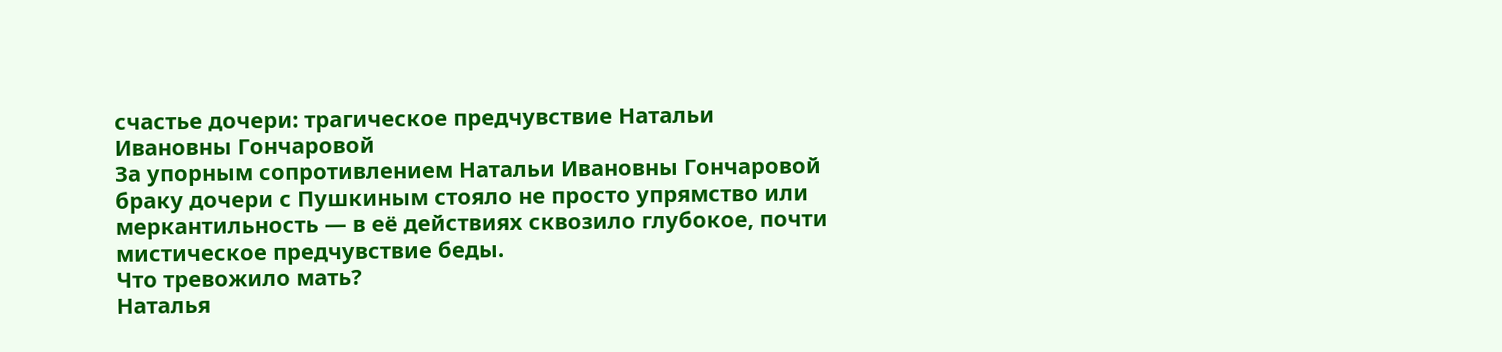счастье дочери: трагическое предчувствие Натальи Ивановны Гончаровой
За упорным сопротивлением Натальи Ивановны Гончаровой браку дочери с Пушкиным стояло не просто упрямство или меркантильность — в её действиях сквозило глубокое, почти мистическое предчувствие беды.
Что тревожило мать?
Наталья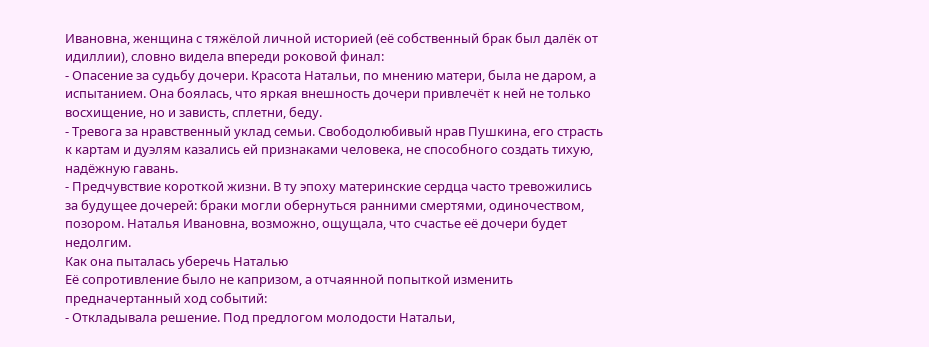Ивановна, женщина с тяжёлой личной историей (её собственный брак был далёк от идиллии), словно видела впереди роковой финал:
- Опасение за судьбу дочери. Красота Натальи, по мнению матери, была не даром, а испытанием. Она боялась, что яркая внешность дочери привлечёт к ней не только восхищение, но и зависть, сплетни, беду.
- Тревога за нравственный уклад семьи. Свободолюбивый нрав Пушкина, его страсть к картам и дуэлям казались ей признаками человека, не способного создать тихую, надёжную гавань.
- Предчувствие короткой жизни. В ту эпоху материнские сердца часто тревожились за будущее дочерей: браки могли обернуться ранними смертями, одиночеством, позором. Наталья Ивановна, возможно, ощущала, что счастье её дочери будет недолгим.
Как она пыталась уберечь Наталью
Её сопротивление было не капризом, а отчаянной попыткой изменить предначертанный ход событий:
- Откладывала решение. Под предлогом молодости Натальи,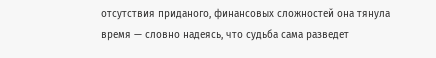отсутствия приданого, финансовых сложностей она тянула время — словно надеясь, что судьба сама разведет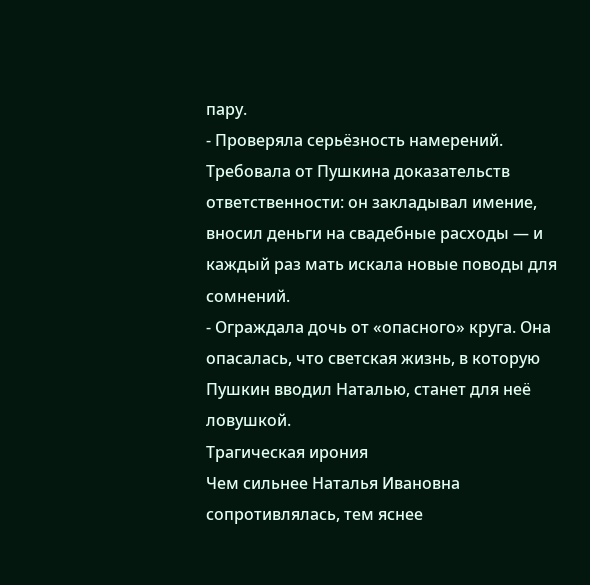пару.
- Проверяла серьёзность намерений. Требовала от Пушкина доказательств ответственности: он закладывал имение, вносил деньги на свадебные расходы — и каждый раз мать искала новые поводы для сомнений.
- Ограждала дочь от «опасного» круга. Она опасалась, что светская жизнь, в которую Пушкин вводил Наталью, станет для неё ловушкой.
Трагическая ирония
Чем сильнее Наталья Ивановна сопротивлялась, тем яснее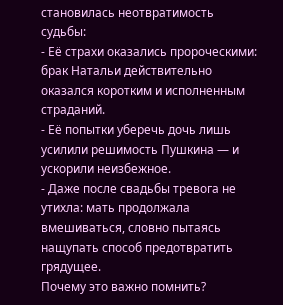становилась неотвратимость судьбы:
- Её страхи оказались пророческими: брак Натальи действительно оказался коротким и исполненным страданий.
- Её попытки уберечь дочь лишь усилили решимость Пушкина — и ускорили неизбежное.
- Даже после свадьбы тревога не утихла: мать продолжала вмешиваться, словно пытаясь нащупать способ предотвратить грядущее.
Почему это важно помнить?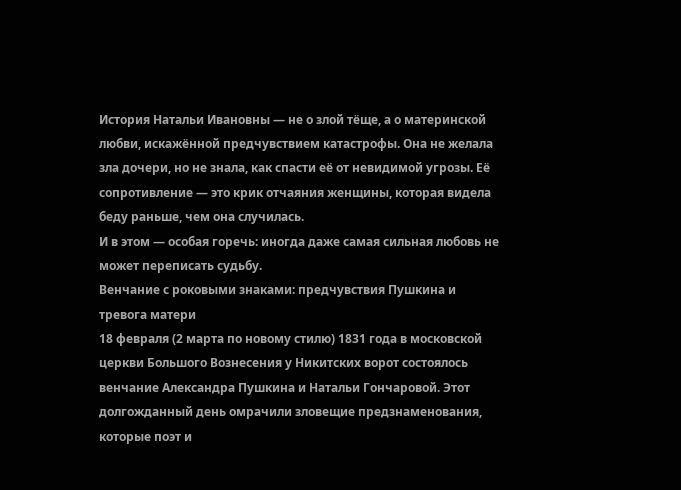История Натальи Ивановны — не о злой тёще, а о материнской любви, искажённой предчувствием катастрофы. Она не желала зла дочери, но не знала, как спасти её от невидимой угрозы. Её сопротивление — это крик отчаяния женщины, которая видела беду раньше, чем она случилась.
И в этом — особая горечь: иногда даже самая сильная любовь не может переписать судьбу.
Венчание с роковыми знаками: предчувствия Пушкина и тревога матери
18 февраля (2 марта по новому стилю) 1831 года в московской церкви Большого Вознесения у Никитских ворот состоялось венчание Александра Пушкина и Натальи Гончаровой. Этот долгожданный день омрачили зловещие предзнаменования, которые поэт и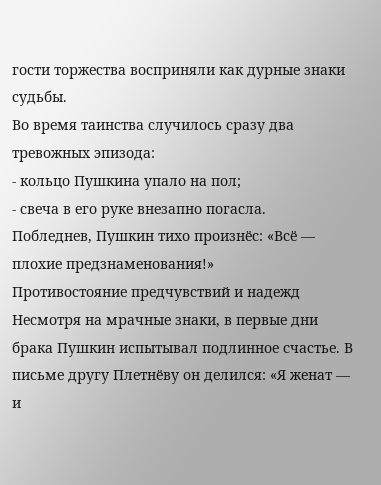гости торжества восприняли как дурные знаки судьбы.
Во время таинства случилось сразу два тревожных эпизода:
- кольцо Пушкина упало на пол;
- свеча в его руке внезапно погасла.
Побледнев, Пушкин тихо произнёс: «Всё — плохие предзнаменования!»
Противостояние предчувствий и надежд
Несмотря на мрачные знаки, в первые дни брака Пушкин испытывал подлинное счастье. В письме другу Плетнёву он делился: «Я женат — и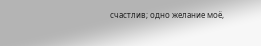счастлив; одно желание моё,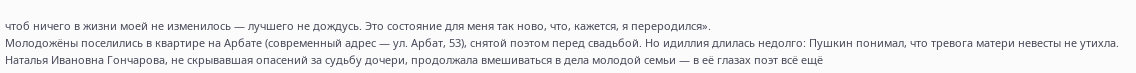чтоб ничего в жизни моей не изменилось — лучшего не дождусь. Это состояние для меня так ново, что, кажется, я переродился».
Молодожёны поселились в квартире на Арбате (современный адрес — ул. Арбат, 53), снятой поэтом перед свадьбой. Но идиллия длилась недолго: Пушкин понимал, что тревога матери невесты не утихла. Наталья Ивановна Гончарова, не скрывавшая опасений за судьбу дочери, продолжала вмешиваться в дела молодой семьи — в её глазах поэт всё ещё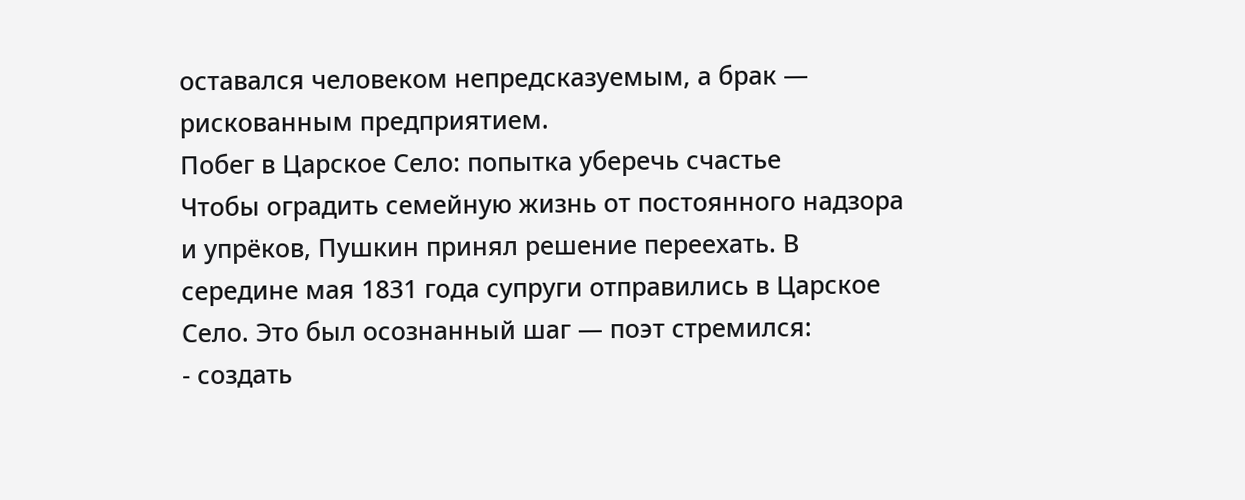оставался человеком непредсказуемым, а брак — рискованным предприятием.
Побег в Царское Село: попытка уберечь счастье
Чтобы оградить семейную жизнь от постоянного надзора и упрёков, Пушкин принял решение переехать. В середине мая 1831 года супруги отправились в Царское Село. Это был осознанный шаг — поэт стремился:
- создать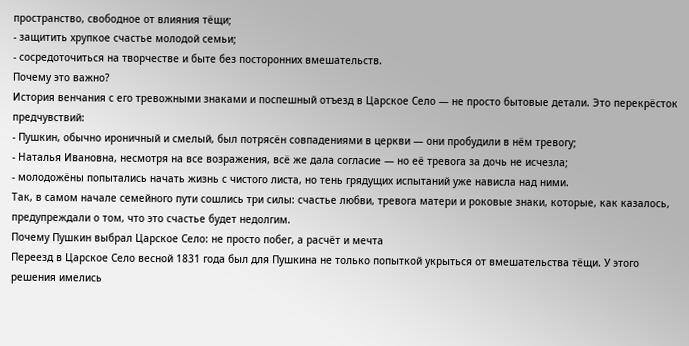пространство, свободное от влияния тёщи;
- защитить хрупкое счастье молодой семьи;
- сосредоточиться на творчестве и быте без посторонних вмешательств.
Почему это важно?
История венчания с его тревожными знаками и поспешный отъезд в Царское Село — не просто бытовые детали. Это перекрёсток предчувствий:
- Пушкин, обычно ироничный и смелый, был потрясён совпадениями в церкви — они пробудили в нём тревогу;
- Наталья Ивановна, несмотря на все возражения, всё же дала согласие — но её тревога за дочь не исчезла;
- молодожёны попытались начать жизнь с чистого листа, но тень грядущих испытаний уже нависла над ними.
Так, в самом начале семейного пути сошлись три силы: счастье любви, тревога матери и роковые знаки, которые, как казалось, предупреждали о том, что это счастье будет недолгим.
Почему Пушкин выбрал Царское Село: не просто побег, а расчёт и мечта
Переезд в Царское Село весной 1831 года был для Пушкина не только попыткой укрыться от вмешательства тёщи. У этого решения имелись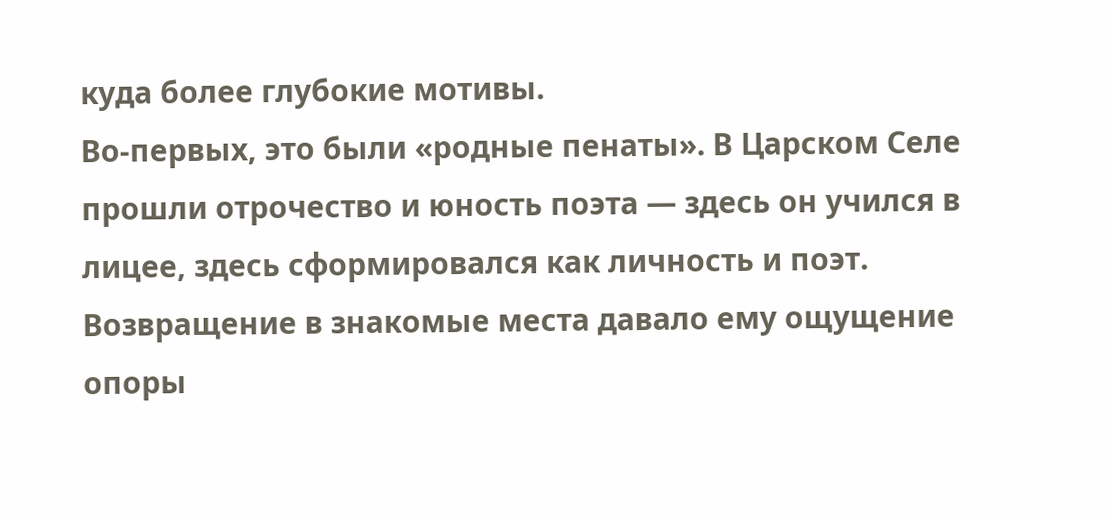куда более глубокие мотивы.
Во‑первых, это были «родные пенаты». В Царском Селе прошли отрочество и юность поэта — здесь он учился в лицее, здесь сформировался как личность и поэт. Возвращение в знакомые места давало ему ощущение опоры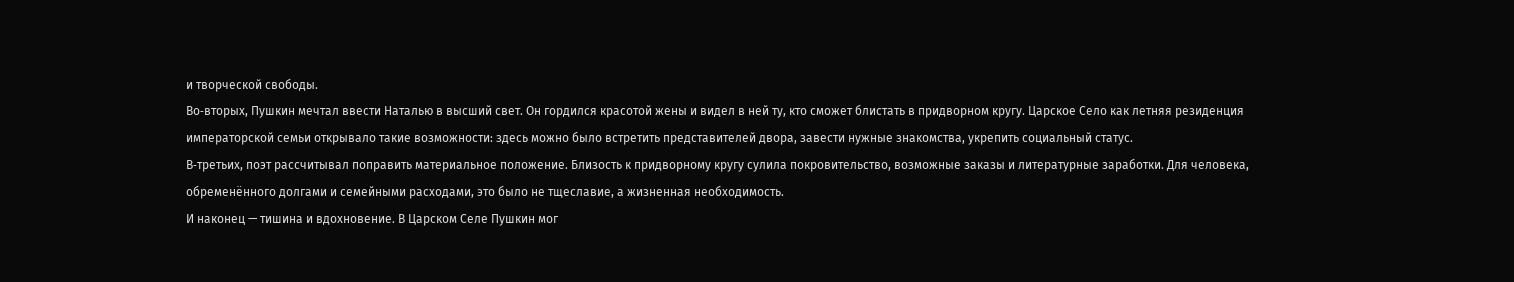и творческой свободы.
Во‑вторых, Пушкин мечтал ввести Наталью в высший свет. Он гордился красотой жены и видел в ней ту, кто сможет блистать в придворном кругу. Царское Село как летняя резиденция императорской семьи открывало такие возможности: здесь можно было встретить представителей двора, завести нужные знакомства, укрепить социальный статус.
В‑третьих, поэт рассчитывал поправить материальное положение. Близость к придворному кругу сулила покровительство, возможные заказы и литературные заработки. Для человека, обременённого долгами и семейными расходами, это было не тщеславие, а жизненная необходимость.
И наконец — тишина и вдохновение. В Царском Селе Пушкин мог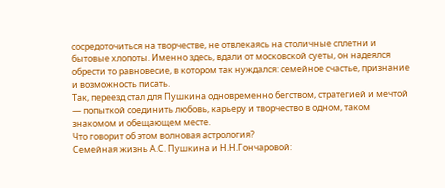сосредоточиться на творчестве, не отвлекаясь на столичные сплетни и бытовые хлопоты. Именно здесь, вдали от московской суеты, он надеялся обрести то равновесие, в котором так нуждался: семейное счастье, признание и возможность писать.
Так, переезд стал для Пушкина одновременно бегством, стратегией и мечтой — попыткой соединить любовь, карьеру и творчество в одном, таком знакомом и обещающем месте.
Что говорит об этом волновая астрология?
Семейная жизнь А.С. Пушкина и Н.Н.Гончаровой: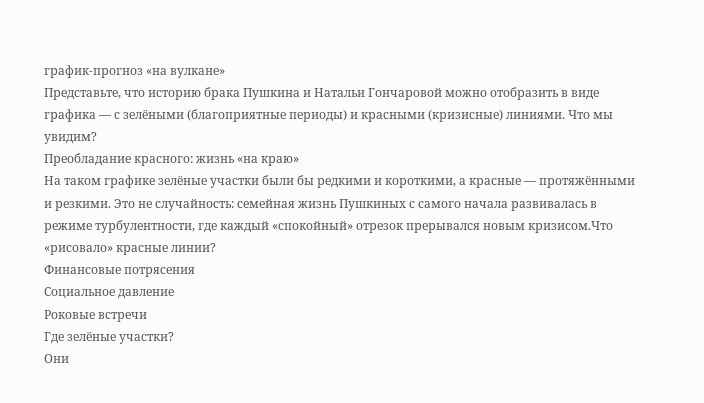график‑прогноз «на вулкане»
Представьте, что историю брака Пушкина и Натальи Гончаровой можно отобразить в виде графика — с зелёными (благоприятные периоды) и красными (кризисные) линиями. Что мы увидим?
Преобладание красного: жизнь «на краю»
На таком графике зелёные участки были бы редкими и короткими, а красные — протяжёнными и резкими. Это не случайность: семейная жизнь Пушкиных с самого начала развивалась в режиме турбулентности, где каждый «спокойный» отрезок прерывался новым кризисом.Что «рисовало» красные линии?
Финансовые потрясения
Социальное давление
Роковые встречи
Где зелёные участки?
Они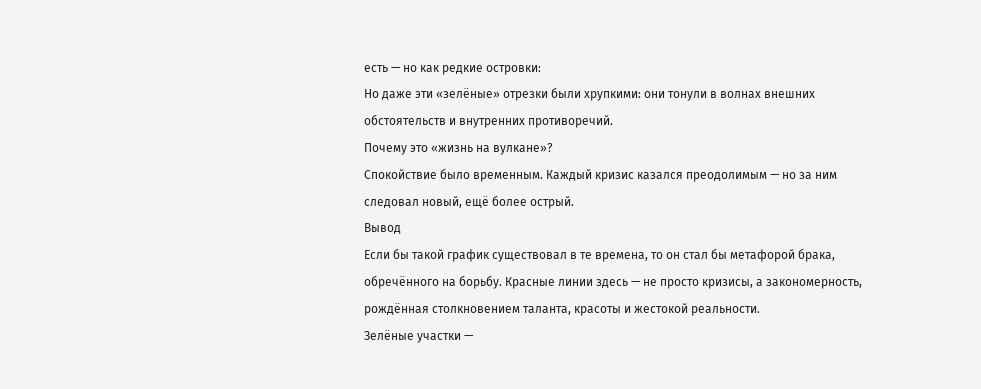есть — но как редкие островки:
Но даже эти «зелёные» отрезки были хрупкими: они тонули в волнах внешних обстоятельств и внутренних противоречий.
Почему это «жизнь на вулкане»?
Спокойствие было временным. Каждый кризис казался преодолимым — но за ним следовал новый, ещё более острый.
Вывод
Если бы такой график существовал в те времена, то он стал бы метафорой брака, обречённого на борьбу. Красные линии здесь — не просто кризисы, а закономерность, рождённая столкновением таланта, красоты и жестокой реальности.
Зелёные участки —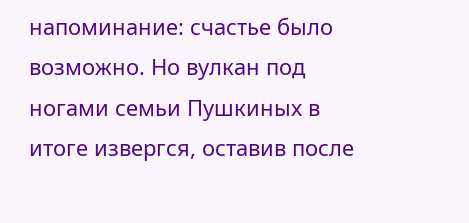напоминание: счастье было возможно. Но вулкан под ногами семьи Пушкиных в итоге извергся, оставив после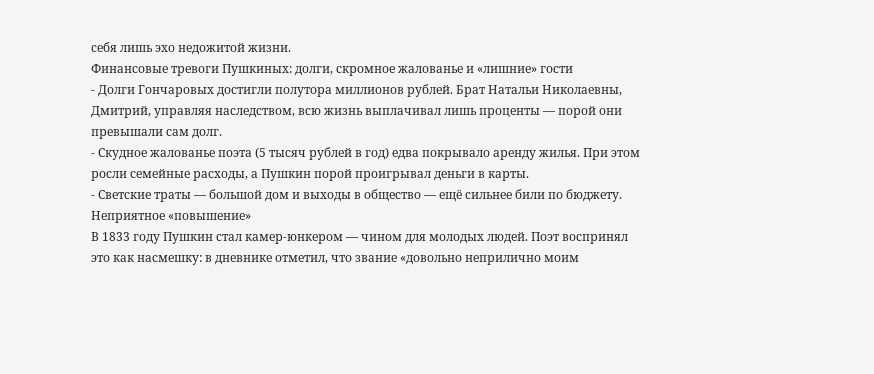себя лишь эхо недожитой жизни.
Финансовые тревоги Пушкиных: долги, скромное жалованье и «лишние» гости
- Долги Гончаровых достигли полутора миллионов рублей. Брат Натальи Николаевны, Дмитрий, управляя наследством, всю жизнь выплачивал лишь проценты — порой они превышали сам долг.
- Скудное жалованье поэта (5 тысяч рублей в год) едва покрывало аренду жилья. При этом росли семейные расходы, а Пушкин порой проигрывал деньги в карты.
- Светские траты — большой дом и выходы в общество — ещё сильнее били по бюджету.
Неприятное «повышение»
В 1833 году Пушкин стал камер‑юнкером — чином для молодых людей. Поэт воспринял это как насмешку: в дневнике отметил, что звание «довольно неприлично моим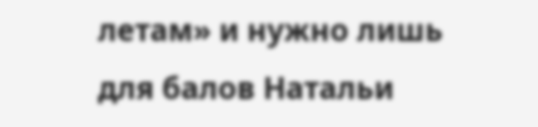летам» и нужно лишь для балов Натальи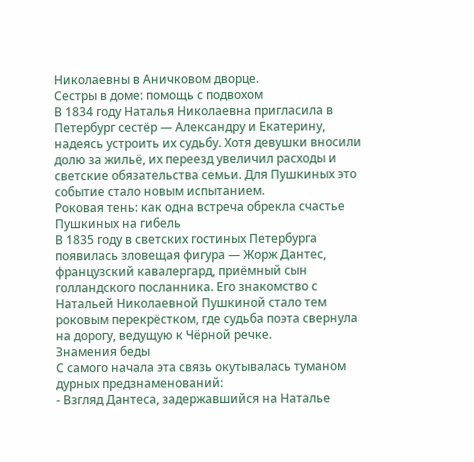Николаевны в Аничковом дворце.
Сестры в доме: помощь с подвохом
В 1834 году Наталья Николаевна пригласила в Петербург сестёр — Александру и Екатерину, надеясь устроить их судьбу. Хотя девушки вносили долю за жильё, их переезд увеличил расходы и светские обязательства семьи. Для Пушкиных это событие стало новым испытанием.
Роковая тень: как одна встреча обрекла счастье Пушкиных на гибель
В 1835 году в светских гостиных Петербурга появилась зловещая фигура — Жорж Дантес, французский кавалергард, приёмный сын голландского посланника. Его знакомство с Натальей Николаевной Пушкиной стало тем роковым перекрёстком, где судьба поэта свернула на дорогу, ведущую к Чёрной речке.
Знамения беды
С самого начала эта связь окутывалась туманом дурных предзнаменований:
- Взгляд Дантеса, задержавшийся на Наталье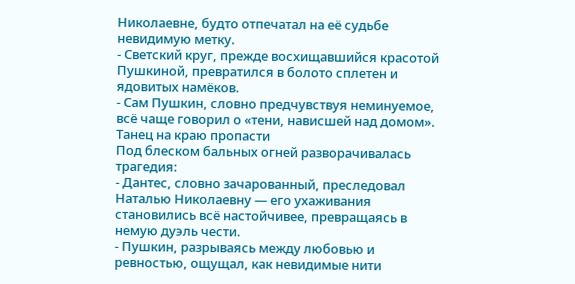Николаевне, будто отпечатал на её судьбе невидимую метку.
- Светский круг, прежде восхищавшийся красотой Пушкиной, превратился в болото сплетен и ядовитых намёков.
- Сам Пушкин, словно предчувствуя неминуемое, всё чаще говорил о «тени, нависшей над домом».
Танец на краю пропасти
Под блеском бальных огней разворачивалась трагедия:
- Дантес, словно зачарованный, преследовал Наталью Николаевну — его ухаживания становились всё настойчивее, превращаясь в немую дуэль чести.
- Пушкин, разрываясь между любовью и ревностью, ощущал, как невидимые нити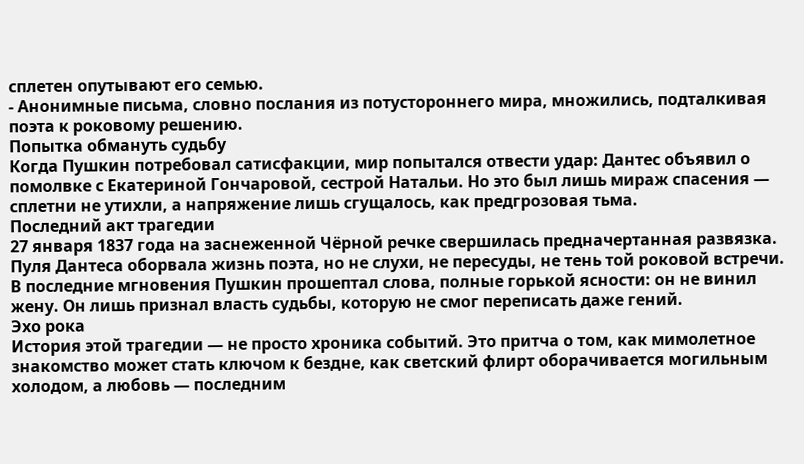сплетен опутывают его семью.
- Анонимные письма, словно послания из потустороннего мира, множились, подталкивая поэта к роковому решению.
Попытка обмануть судьбу
Когда Пушкин потребовал сатисфакции, мир попытался отвести удар: Дантес объявил о помолвке с Екатериной Гончаровой, сестрой Натальи. Но это был лишь мираж спасения — сплетни не утихли, а напряжение лишь сгущалось, как предгрозовая тьма.
Последний акт трагедии
27 января 1837 года на заснеженной Чёрной речке свершилась предначертанная развязка. Пуля Дантеса оборвала жизнь поэта, но не слухи, не пересуды, не тень той роковой встречи.
В последние мгновения Пушкин прошептал слова, полные горькой ясности: он не винил жену. Он лишь признал власть судьбы, которую не смог переписать даже гений.
Эхо рока
История этой трагедии — не просто хроника событий. Это притча о том, как мимолетное знакомство может стать ключом к бездне, как светский флирт оборачивается могильным холодом, а любовь — последним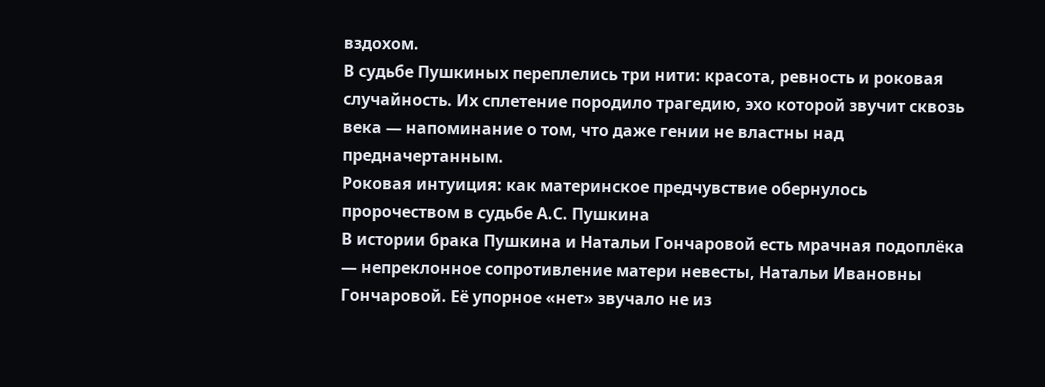вздохом.
В судьбе Пушкиных переплелись три нити: красота, ревность и роковая случайность. Их сплетение породило трагедию, эхо которой звучит сквозь века — напоминание о том, что даже гении не властны над предначертанным.
Роковая интуиция: как материнское предчувствие обернулось пророчеством в судьбе А.С. Пушкина
В истории брака Пушкина и Натальи Гончаровой есть мрачная подоплёка — непреклонное сопротивление матери невесты, Натальи Ивановны Гончаровой. Её упорное «нет» звучало не из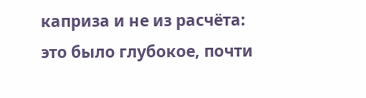каприза и не из расчёта: это было глубокое, почти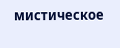мистическое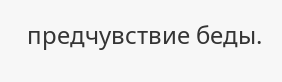предчувствие беды.